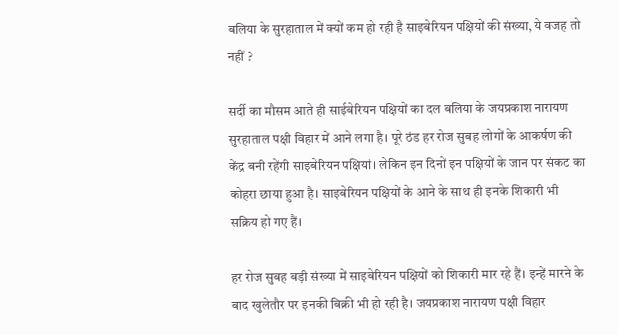बलिया के सुरहाताल में क्यों कम हो रही है साइबेरियन पक्षियों की संख्या, ये वजह तो नहीं ?

सर्दी का मौसम आते ही साईबेरियन पक्षियों का दल बलिया के जयप्रकाश नारायण सुरहाताल पक्षी विहार में आने लगा है। पूरे ठंड हर रोज सुबह लोगों के आकर्षण की केंद्र बनी रहेंगी साइबेरियन पक्षियां। लेकिन इन दिनों इन पक्षियों के जान पर संकट का कोहरा छाया हुआ है। साइबेरियन पक्षियों के आने के साथ ही इनके शिकारी भी सक्रिय हो गए हैं।

हर रोज सुबह बड़ी संख्या में साइबेरियन पक्षियों को शिकारी मार रहे हैं। इन्हें मारने के बाद खुलेतौर पर इनकी बिक्री भी हो रही है। जयप्रकाश नारायण पक्षी विहार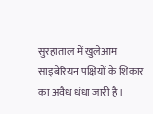सुरहाताल में खुलेआम साइबेरियन पक्षियों के शिकार का अवैध धंधा जारी है।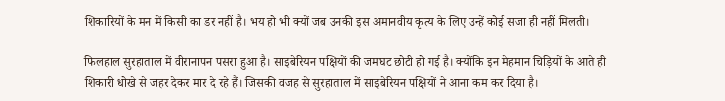शिकारियों के मन में किसी का डर नहीं है। भय हो भी क्यों जब उनकी इस अमानवीय कृत्य के लिए उन्हें कोई सजा ही नहीं मिलती।

फिलहाल सुरहाताल में वीरानापन पसरा हुआ है। साइबेरियन पक्षियों की जमघट छोटी हो गई है। क्योंकि इन मेहमान चिड़ियों के आते ही शिकारी धोखे से जहर देकर मार दे रहे हैं। जिसकी वजह से सुरहाताल में साइबेरियन पक्षियों ने आना कम कर दिया है।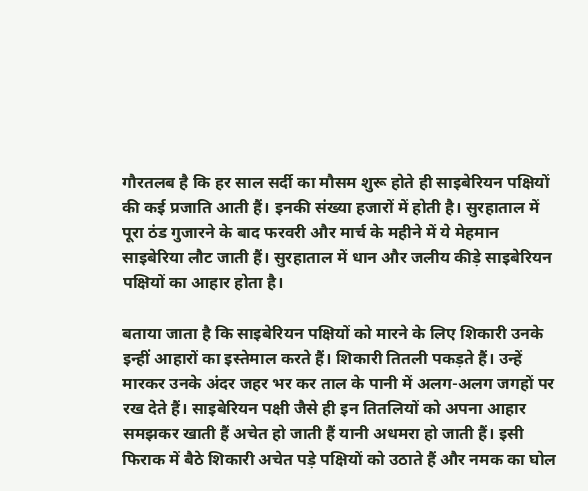गौरतलब है कि हर साल सर्दी का मौसम शुरू होते ही साइबेरियन पक्षियों की कई प्रजाति आती हैं। इनकी संख्या हजारों में होती है। सुरहाताल में पूरा ठंड गुजारने के बाद फरवरी और मार्च के महीने में ये मेहमान साइबेरिया लौट जाती हैं। सुरहाताल में धान और जलीय कीड़े साइबेरियन पक्षियों का आहार होता है।

बताया जाता है कि साइबेरियन पक्षियों को मारने के लिए शिकारी उनके इन्हीं आहारों का इस्तेमाल करते हैं। शिकारी तितली पकड़ते हैं। उन्हें मारकर उनके अंदर जहर भर कर ताल के पानी में अलग-अलग जगहों पर रख देते हैं। साइबेरियन पक्षी जैसे ही इन तितलियों को अपना आहार समझकर खाती हैं अचेत हो जाती हैं यानी अधमरा हो जाती हैं। इसी फिराक में बैठे शिकारी अचेत पड़े पक्षियों को उठाते हैं और नमक का घोल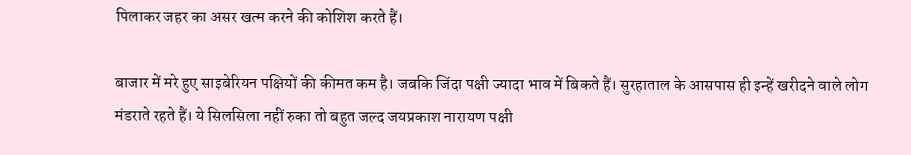पिलाकर जहर का असर खत्म करने की कोशिश करते हैं।

बाजार में मरे हुए साइबेरियन पक्षियों की कीमत कम है। जबकि जिंदा पक्षी ज्यादा भाव में बिकते हैं। सुरहाताल के आसपास ही इन्हें खरीदने वाले लोग मंडराते रहते हैं। ये सिलसिला नहीं रुका तो बहुत जल्द जयप्रकाश नारायण पक्षी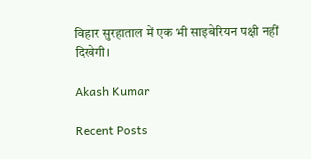विहार सुरहाताल में एक भी साइबेरियन पक्षी नहीं दिखेगी।

Akash Kumar

Recent Posts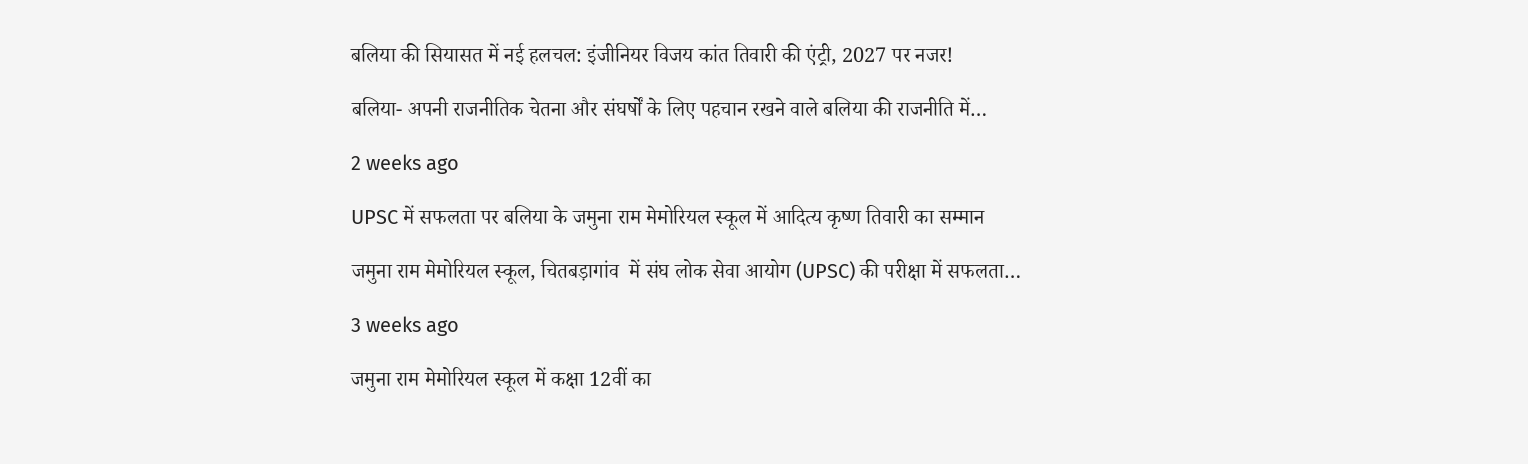बलिया की सियासत में नई हलचल: इंजीनियर विजय कांत तिवारी की एंट्री, 2027 पर नजर!

बलिया- अपनी राजनीतिक चेतना और संघर्षों के लिए पहचान रखने वाले बलिया की राजनीति में…

2 weeks ago

UPSC में सफलता पर बलिया के जमुना राम मेमोरियल स्कूल में आदित्य कृष्ण तिवारी का सम्मान

जमुना राम मेमोरियल स्कूल, चितबड़ागांव  में संघ लोक सेवा आयोग (UPSC) की परीक्षा में सफलता…

3 weeks ago

जमुना राम मेमोरियल स्कूल में कक्षा 12वीं का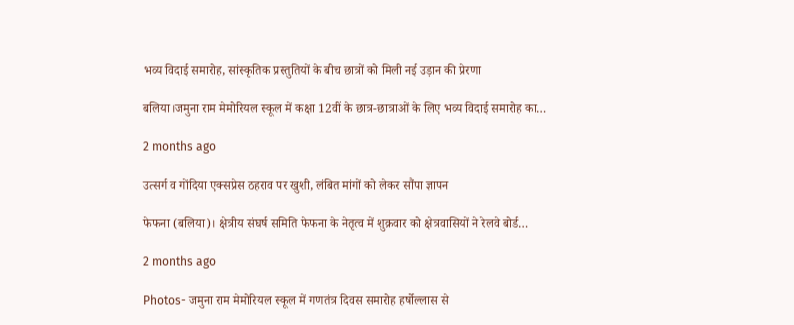भव्य विदाई समारोह, सांस्कृतिक प्रस्तुतियों के बीच छात्रों को मिली नई उड़ान की प्रेरणा

बलिया।जमुना राम मेमोरियल स्कूल में कक्षा 12वीं के छात्र-छात्राओं के लिए भव्य विदाई समारोह का…

2 months ago

उत्सर्ग व गोंदिया एक्सप्रेस ठहराव पर खुशी, लंबित मांगों को लेकर सौंपा ज्ञापन

फेफना (बलिया)। क्षेत्रीय संघर्ष समिति फेफना के नेतृत्व में शुक्रवार को क्षेत्रवासियों ने रेलवे बोर्ड…

2 months ago

Photos- जमुना राम मेमोरियल स्कूल में गणतंत्र दिवस समारोह हर्षोल्लास से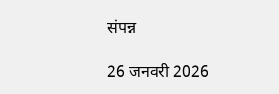संपन्न

26 जनवरी 2026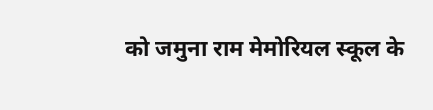को जमुना राम मेमोरियल स्कूल के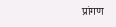प्रांगण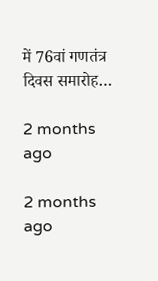में 76वां गणतंत्र दिवस समारोह…

2 months ago

2 months ago